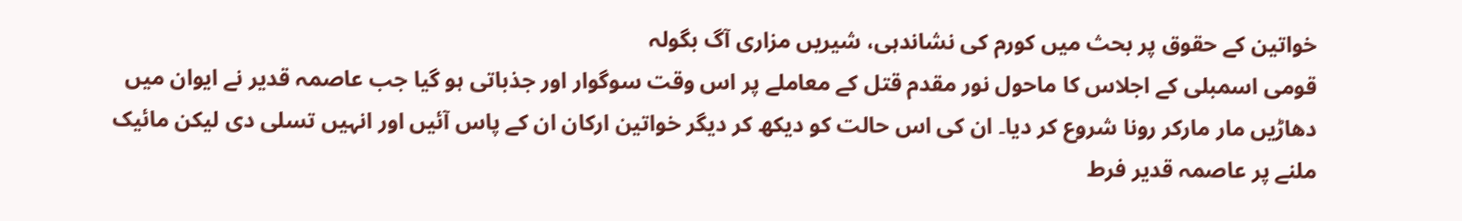خواتین کے حقوق پر بحث میں کورم کی نشاندہی، شیریں مزاری آگ بگولہ
قومی اسمبلی کے اجلاس کا ماحول نور مقدم قتل کے معاملے پر اس وقت سوگوار اور جذباتی ہو گیا جب عاصمہ قدیر نے ایوان میں دھاڑیں مار مارکر رونا شروع کر دیا۔ ان کی اس حالت کو دیکھ کر دیگر خواتین ارکان ان کے پاس آئیں اور انہیں تسلی دی لیکن مائیک ملنے پر عاصمہ قدیر فرط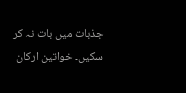جذبات میں بات نہ کر سکیں۔ خواتین ارکان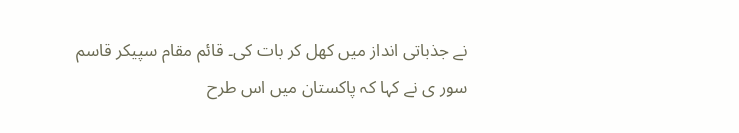نے جذباتی انداز میں کھل کر بات کی۔ قائم مقام سپیکر قاسم سور ی نے کہا کہ پاکستان میں اس طرح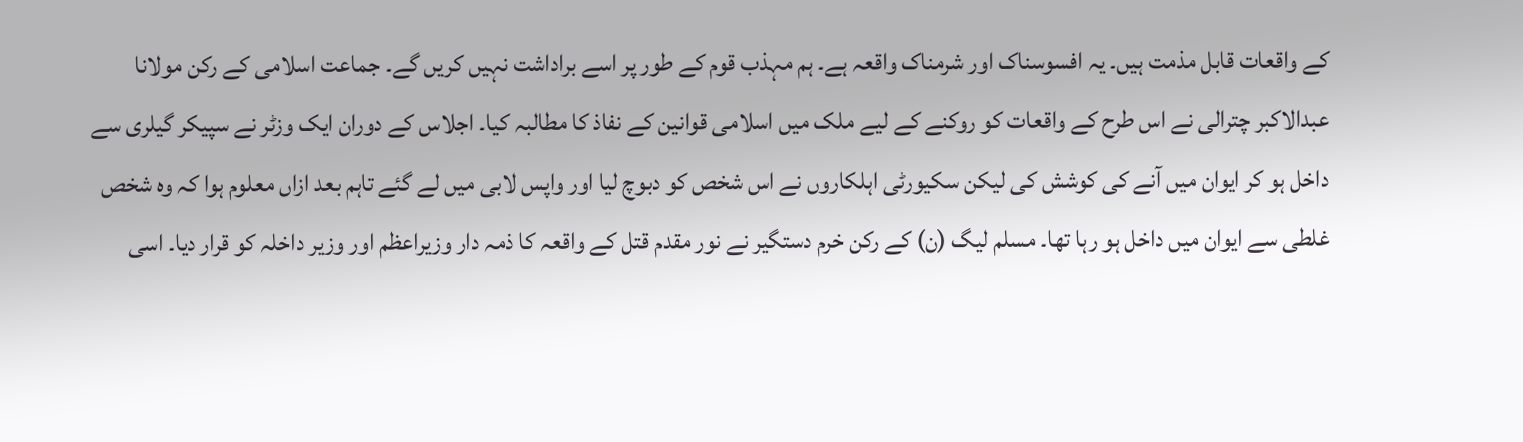کے واقعات قابل مذمت ہیں۔ یہ افسوسناک اور شرمناک واقعہ ہے۔ ہم مہذب قوم کے طور پر اسے براداشت نہیں کریں گے۔ جماعت اسلامی کے رکن مولانا عبدالاکبر چترالی نے اس طرح کے واقعات کو روکنے کے لیے ملک میں اسلامی قوانین کے نفاذ کا مطالبہ کیا۔ اجلاس کے دوران ایک وزٹر نے سپیکر گیلری سے داخل ہو کر ایوان میں آنے کی کوشش کی لیکن سکیورٹی اہلکاروں نے اس شخص کو دبوچ لیا اور واپس لابی میں لے گئے تاہم بعد ازاں معلوم ہوا کہ وہ شخص غلطی سے ایوان میں داخل ہو رہا تھا۔ مسلم لیگ (ن) کے رکن خرم دستگیر نے نور مقدم قتل کے واقعہ کا ذمہ دار وزیراعظم اور وزیر داخلہ کو قرار دیا۔ اسی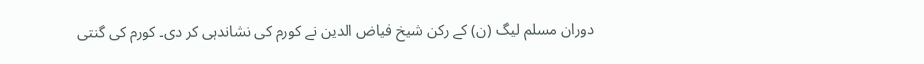دوران مسلم لیگ (ن) کے رکن شیخ فیاض الدین نے کورم کی نشاندہی کر دی۔ کورم کی گنتی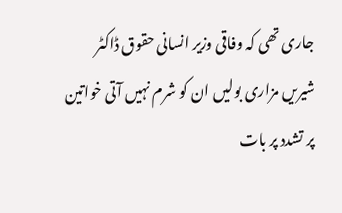جاری تھی کہ وفاقی وزیر انسانی حقوق ڈاکٹر شیریں مزاری بولیں ان کو شرم نہیں آتی خواتین پر تشدد پر بات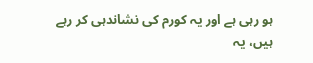ہو رہی ہے اور یہ کورم کی نشاندہی کر رہے ہیں، یہ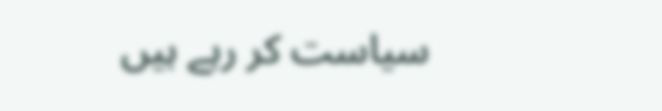سیاست کر رہے ہیں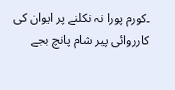۔کورم پورا نہ نکلنے پر ایوان کی کارروائی پیر شام پانچ بجے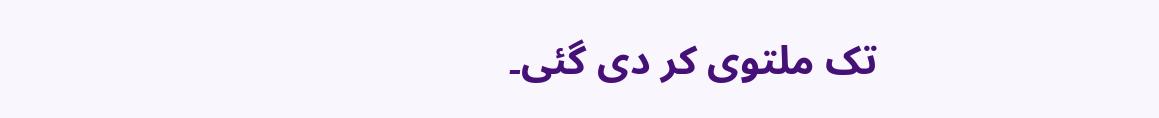تک ملتوی کر دی گئی۔